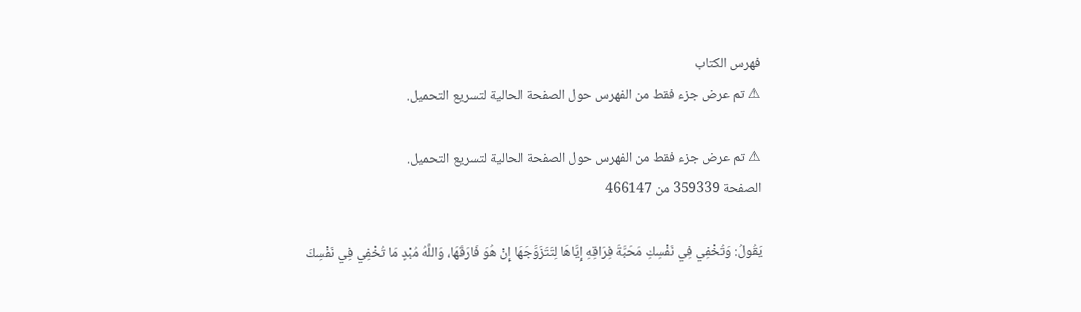فهرس الكتاب
⚠ تم عرض جزء فقط من الفهرس حول الصفحة الحالية لتسريع التحميل.

⚠ تم عرض جزء فقط من الفهرس حول الصفحة الحالية لتسريع التحميل.
الصفحة 359339 من 466147

يَقُولُ: وَتُخْفِي فِي نَفْسِكِ مَحَبَّةَ فِرَاقِهِ إِيَّاهَا لِتَتَزَوَّجَهَا إِنْ هُوَ فَارَقَهَا، وَاللَّهُ مُبْدٍ مَا تُخْفِي فِي نَفْسِكَ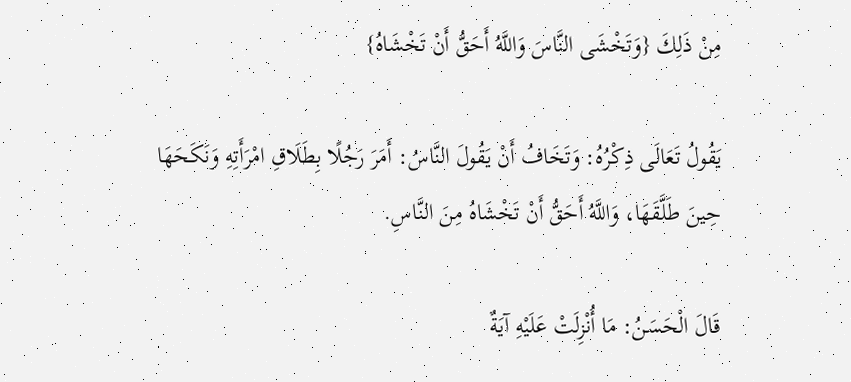مِنْ ذَلِكَ {وَتَخْشَى النَّاسَ وَاللَّهُ أَحَقُّ أَنْ تَخْشَاهُ}

يَقُولُ تَعَالَى ذِكْرُهُ: وَتَخَافُ أَنْ يَقُولَ النَّاسُ: أَمَرَ رَجُلًا بِطَلَاقِ امْرَأَتِهِ وَنَكَحَهَا حِينَ طَلَّقَهَا، وَاللَّهُ أَحَقُّ أَنْ تَخْشَاهُ مِنَ النَّاسِ.

قَالَ الْحَسَنُ: مَا أُنْزِلَتْ عَلَيْهِ آيَةٌ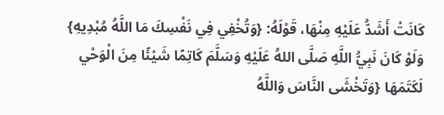كَانَتْ أَشَدُّ عَلَيْهِ مِنْهَا، قَوْلَهُ: {وَتُخْفِي فِي نَفْسِكَ مَا اللَّهُ مُبْدِيهِ} وَلَوْ كَانَ نَبِيُّ اللَّهِ صَلَّى اللهُ عَلَيْهِ وَسَلَّمَ كَاتِمًا شَيْئًا مِنَ الْوَحْي لَكَتَمَهَا {وَتَخْشَى النَّاسَ وَاللَّهُ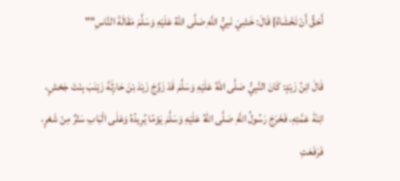أَحَقُّ أَنْ تَخْشَاهُ} قَالَ: خَشِيَ نَبِيُّ اللَّهِ صَلَّى اللهُ عَلَيْهِ وَسَلَّمَ مَقَالَةَ النَّاسِ""

قَالَ ابْنُ زَيْدٍ: كَانَ النَّبِيُّ صَلَّى اللهُ عَلَيْهِ وَسَلَّمَ قَدْ زَوَّجَ زَيْدَ بْنَ حَارِثَةَ زَيْنَبَ بِنْتَ جَحْشٍ، ابْنَةَ عَمَّتِهِ، فَخَرَجَ رَسُولُ اللَّهِ صَلَّى اللهُ عَلَيْهِ وَسَلَّمَ يَوْمًا يُرِيدُهُ وَعَلَى الْبَابِ سَتْرٌ مِنْ شَعْرٍ، فَرَفَعَتِ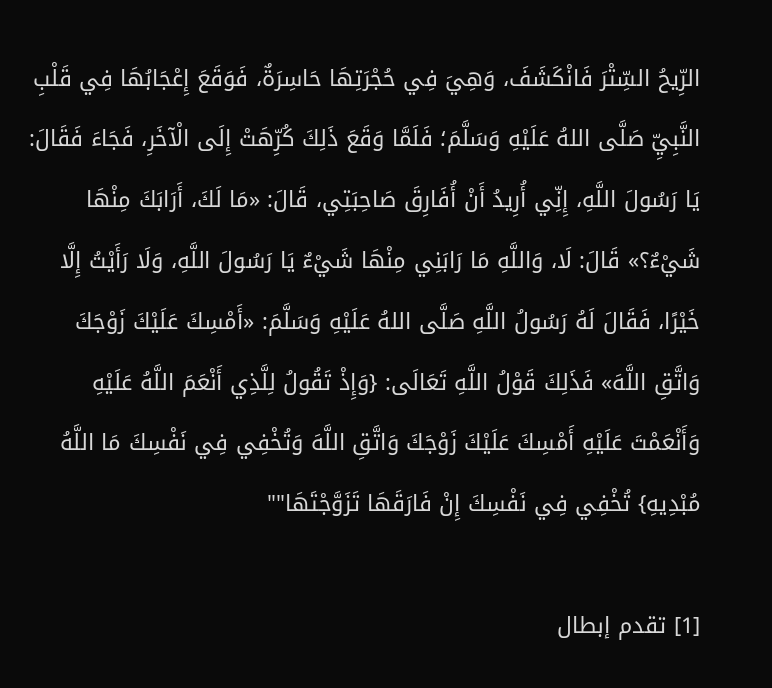الرِّيحُ السِّتْرَ فَانْكَشَفَ، وَهِيَ فِي حُجْرَتِهَا حَاسِرَةٌ، فَوَقَعَ إِعْجَابُهَا فِي قَلْبِ النَّبِيِّ صَلَّى اللهُ عَلَيْهِ وَسَلَّمَ؛ فَلَمَّا وَقَعَ ذَلِكَ كُرِّهَتْ إِلَى الْآخَرِ، فَجَاءَ فَقَالَ: يَا رَسُولَ اللَّهِ، إِنِّي أُرِيدُ أَنْ أُفَارِقَ صَاحِبَتِي، قَالَ: «مَا لَكَ، أَرَابَكَ مِنْهَا شَيْءٌ؟» قَالَ: لَا، وَاللَّهِ مَا رَابَنِي مِنْهَا شَيْءٌ يَا رَسُولَ اللَّهِ، وَلَا رَأَيْتُ إِلَّا خَيْرًا، فَقَالَ لَهُ رَسُولُ اللَّهِ صَلَّى اللهُ عَلَيْهِ وَسَلَّمَ: «أَمْسِكَ عَلَيْكَ زَوْجَكَ وَاتَّقِ اللَّهَ» فَذَلِكَ قَوْلُ اللَّهِ تَعَالَى: {وَإِذْ تَقُولُ لِلَّذِي أَنْعَمَ اللَّهُ عَلَيْهِ وَأَنْعَمْتَ عَلَيْهِ أَمْسِكَ عَلَيْكَ زَوْجَكَ وَاتَّقِ اللَّهَ وَتُخْفِي فِي نَفْسِكَ مَا اللَّهُ مُبْدِيهِ} تُخْفِي فِي نَفْسِكَ إِنْ فَارَقَهَا تَزَوَّجْتَهَا""

[1] تقدم إبطال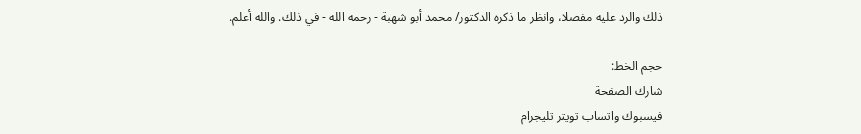ذلك والرد عليه مفصلا، وانظر ما ذكره الدكتور/ محمد أبو شهبة - رحمه الله - في ذلك. والله أعلم.

حجم الخط:
شارك الصفحة
فيسبوك واتساب تويتر تليجرام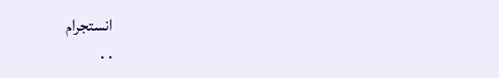انستجرام
. .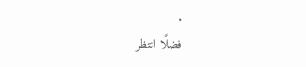.
فضلًا انتظر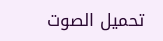تحميل الصوت